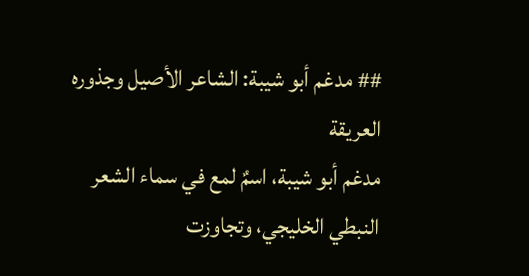## مدغم أبو شيبة: الشاعر الأصيل وجذوره العريقة
مدغم أبو شيبة، اسمٌ لمع في سماء الشعر النبطي الخليجي، وتجاوزت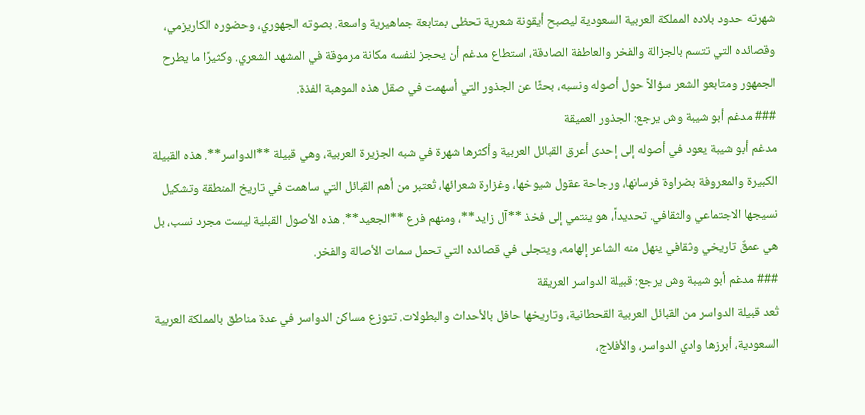شهرته حدود بلاده المملكة العربية السعودية ليصبح أيقونة شعرية تحظى بمتابعة جماهيرية واسعة. بصوته الجهوري، وحضوره الكاريزمي، وقصائده التي تتسم بالجزالة والفخر والعاطفة الصادقة، استطاع مدغم أن يحجز لنفسه مكانة مرموقة في المشهد الشعري. وكثيرًا ما يطرح الجمهور ومتابعو الشعر سؤالاً حول أصوله ونسبه، بحثًا عن الجذور التي أسهمت في صقل هذه الموهبة الفذة.
### مدغم أبو شيبة وش يرجع: الجذور العميقة
مدغم أبو شيبة يعود في أصوله إلى إحدى أعرق القبائل العربية وأكثرها شهرة في شبه الجزيرة العربية، وهي قبيلة **الدواسر**. هذه القبيلة الكبيرة والمعروفة بضراوة فرسانها، ورجاحة عقول شيوخها، وغزارة شعرائها، تُعتبر من أهم القبائل التي ساهمت في تاريخ المنطقة وتشكيل نسيجها الاجتماعي والثقافي. تحديداً، هو ينتمي إلى فخذ **آل زايد**، ومنهم فرع **الجعيد**. هذه الأصول القبلية ليست مجرد نسب، بل هي عمقٌ تاريخي وثقافي ينهل منه الشاعر إلهامه، ويتجلى في قصائده التي تحمل سمات الأصالة والفخر.
### مدغم أبو شيبة وش يرجع: قبيلة الدواسر العريقة
تُعد قبيلة الدواسر من القبائل العربية القحطانية، وتاريخها حافل بالأحداث والبطولات. تتوزع مساكن الدواسر في عدة مناطق بالمملكة العربية السعودية، أبرزها وادي الدواسر، والأفلاج،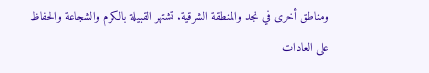ومناطق أخرى في نجد والمنطقة الشرقية. تشتهر القبيلة بالكرم والشجاعة والحفاظ على العادات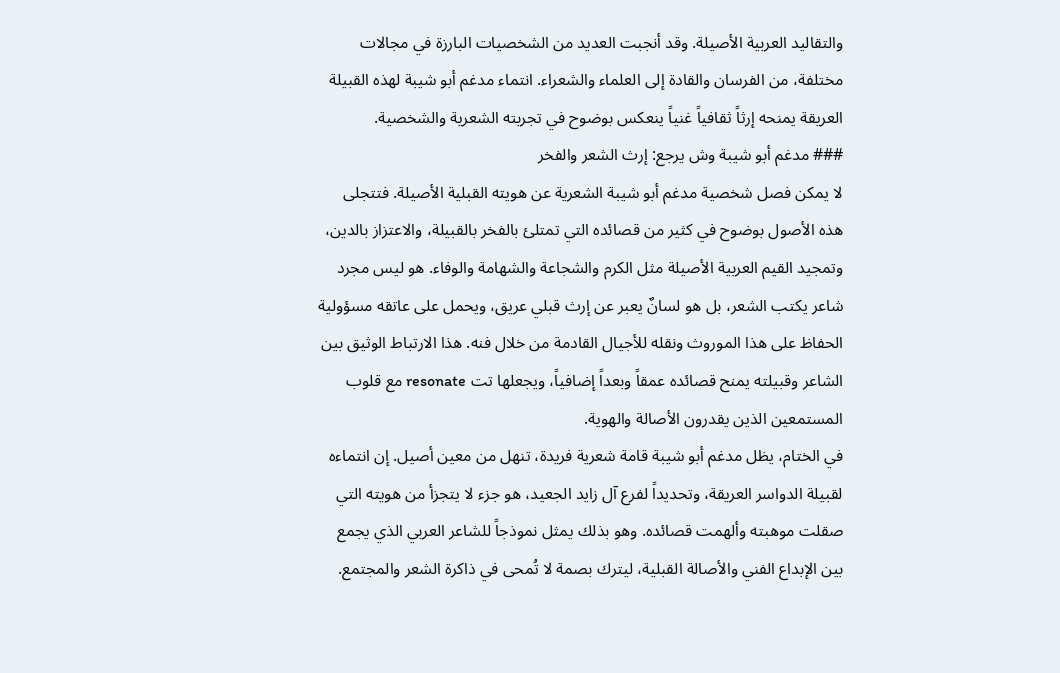والتقاليد العربية الأصيلة. وقد أنجبت العديد من الشخصيات البارزة في مجالات مختلفة، من الفرسان والقادة إلى العلماء والشعراء. انتماء مدغم أبو شيبة لهذه القبيلة العريقة يمنحه إرثاً ثقافياً غنياً ينعكس بوضوح في تجربته الشعرية والشخصية.
### مدغم أبو شيبة وش يرجع: إرث الشعر والفخر
لا يمكن فصل شخصية مدغم أبو شيبة الشعرية عن هويته القبلية الأصيلة. فتتجلى هذه الأصول بوضوح في كثير من قصائده التي تمتلئ بالفخر بالقبيلة، والاعتزاز بالدين، وتمجيد القيم العربية الأصيلة مثل الكرم والشجاعة والشهامة والوفاء. هو ليس مجرد شاعر يكتب الشعر، بل هو لسانٌ يعبر عن إرث قبلي عريق، ويحمل على عاتقه مسؤولية الحفاظ على هذا الموروث ونقله للأجيال القادمة من خلال فنه. هذا الارتباط الوثيق بين الشاعر وقبيلته يمنح قصائده عمقاً وبعداً إضافياً، ويجعلها تت resonate مع قلوب المستمعين الذين يقدرون الأصالة والهوية.
في الختام، يظل مدغم أبو شيبة قامة شعرية فريدة، تنهل من معين أصيل. إن انتماءه لقبيلة الدواسر العريقة، وتحديداً لفرع آل زايد الجعيد، هو جزء لا يتجزأ من هويته التي صقلت موهبته وألهمت قصائده. وهو بذلك يمثل نموذجاً للشاعر العربي الذي يجمع بين الإبداع الفني والأصالة القبلية، ليترك بصمة لا تُمحى في ذاكرة الشعر والمجتمع.